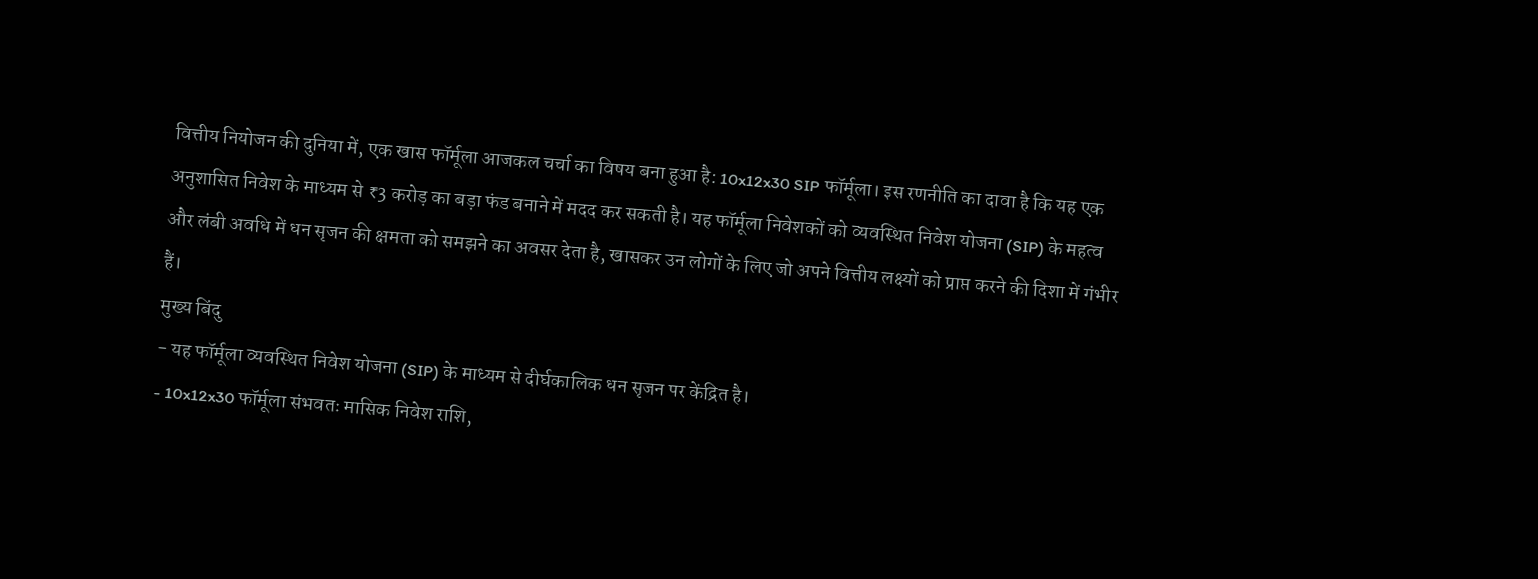वित्तीय नियोजन की दुनिया में, एक खास फॉर्मूला आजकल चर्चा का विषय बना हुआ है: 10x12x30 SIP फॉर्मूला। इस रणनीति का दावा है कि यह एक अनुशासित निवेश के माध्यम से ₹3 करोड़ का बड़ा फंड बनाने में मदद कर सकती है। यह फॉर्मूला निवेशकों को व्यवस्थित निवेश योजना (SIP) के महत्व और लंबी अवधि में धन सृजन की क्षमता को समझने का अवसर देता है, खासकर उन लोगों के लिए जो अपने वित्तीय लक्ष्यों को प्राप्त करने की दिशा में गंभीर हैं।
मुख्य बिंदु
- यह फॉर्मूला व्यवस्थित निवेश योजना (SIP) के माध्यम से दीर्घकालिक धन सृजन पर केंद्रित है।
- 10x12x30 फॉर्मूला संभवतः मासिक निवेश राशि,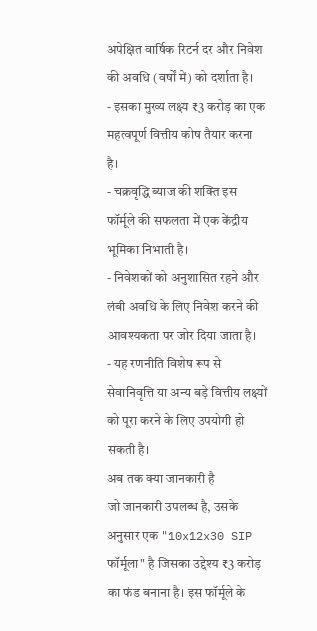अपेक्षित वार्षिक रिटर्न दर और निवेश की अवधि (वर्षों में) को दर्शाता है।
- इसका मुख्य लक्ष्य ₹3 करोड़ का एक महत्वपूर्ण वित्तीय कोष तैयार करना है।
- चक्रवृद्धि ब्याज की शक्ति इस फॉर्मूले की सफलता में एक केंद्रीय भूमिका निभाती है।
- निवेशकों को अनुशासित रहने और लंबी अवधि के लिए निवेश करने की आवश्यकता पर जोर दिया जाता है।
- यह रणनीति विशेष रूप से सेवानिवृत्ति या अन्य बड़े वित्तीय लक्ष्यों को पूरा करने के लिए उपयोगी हो सकती है।
अब तक क्या जानकारी है
जो जानकारी उपलब्ध है, उसके अनुसार एक "10x12x30 SIP फॉर्मूला" है जिसका उद्देश्य ₹3 करोड़ का फंड बनाना है। इस फॉर्मूले के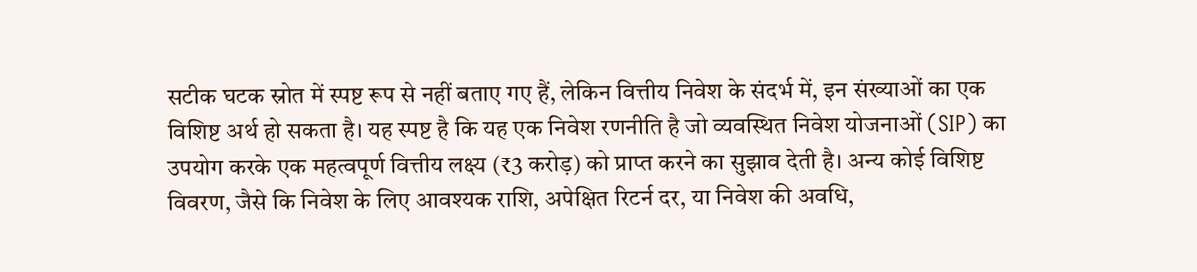सटीक घटक स्रोत में स्पष्ट रूप से नहीं बताए गए हैं, लेकिन वित्तीय निवेश के संदर्भ में, इन संख्याओं का एक विशिष्ट अर्थ हो सकता है। यह स्पष्ट है कि यह एक निवेश रणनीति है जो व्यवस्थित निवेश योजनाओं (SIP) का उपयोग करके एक महत्वपूर्ण वित्तीय लक्ष्य (₹3 करोड़) को प्राप्त करने का सुझाव देती है। अन्य कोई विशिष्ट विवरण, जैसे कि निवेश के लिए आवश्यक राशि, अपेक्षित रिटर्न दर, या निवेश की अवधि,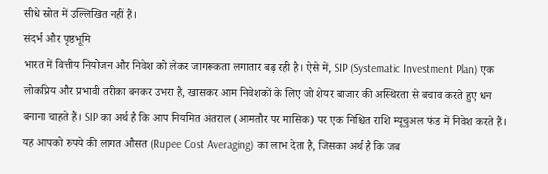सीधे स्रोत में उल्लिखित नहीं हैं।
संदर्भ और पृष्ठभूमि
भारत में वित्तीय नियोजन और निवेश को लेकर जागरूकता लगातार बढ़ रही है। ऐसे में, SIP (Systematic Investment Plan) एक लोकप्रिय और प्रभावी तरीका बनकर उभरा है, खासकर आम निवेशकों के लिए जो शेयर बाजार की अस्थिरता से बचाव करते हुए धन बनाना चाहते हैं। SIP का अर्थ है कि आप नियमित अंतराल (आमतौर पर मासिक) पर एक निश्चित राशि म्यूचुअल फंड में निवेश करते हैं। यह आपको रुपये की लागत औसत (Rupee Cost Averaging) का लाभ देता है, जिसका अर्थ है कि जब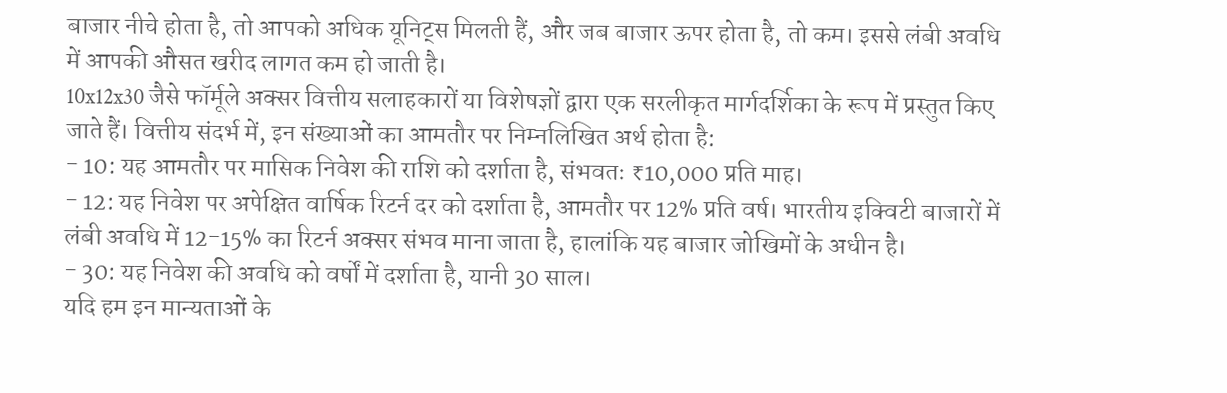बाजार नीचे होता है, तो आपको अधिक यूनिट्स मिलती हैं, और जब बाजार ऊपर होता है, तो कम। इससे लंबी अवधि में आपकी औसत खरीद लागत कम हो जाती है।
10x12x30 जैसे फॉर्मूले अक्सर वित्तीय सलाहकारों या विशेषज्ञों द्वारा एक सरलीकृत मार्गदर्शिका के रूप में प्रस्तुत किए जाते हैं। वित्तीय संदर्भ में, इन संख्याओं का आमतौर पर निम्नलिखित अर्थ होता है:
- 10: यह आमतौर पर मासिक निवेश की राशि को दर्शाता है, संभवतः ₹10,000 प्रति माह।
- 12: यह निवेश पर अपेक्षित वार्षिक रिटर्न दर को दर्शाता है, आमतौर पर 12% प्रति वर्ष। भारतीय इक्विटी बाजारों में लंबी अवधि में 12-15% का रिटर्न अक्सर संभव माना जाता है, हालांकि यह बाजार जोखिमों के अधीन है।
- 30: यह निवेश की अवधि को वर्षों में दर्शाता है, यानी 30 साल।
यदि हम इन मान्यताओं के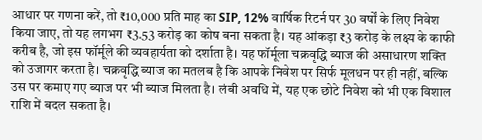आधार पर गणना करें, तो ₹10,000 प्रति माह का SIP, 12% वार्षिक रिटर्न पर 30 वर्षों के लिए निवेश किया जाए, तो यह लगभग ₹3.53 करोड़ का कोष बना सकता है। यह आंकड़ा ₹3 करोड़ के लक्ष्य के काफी करीब है, जो इस फॉर्मूले की व्यवहार्यता को दर्शाता है। यह फॉर्मूला चक्रवृद्धि ब्याज की असाधारण शक्ति को उजागर करता है। चक्रवृद्धि ब्याज का मतलब है कि आपके निवेश पर सिर्फ मूलधन पर ही नहीं, बल्कि उस पर कमाए गए ब्याज पर भी ब्याज मिलता है। लंबी अवधि में, यह एक छोटे निवेश को भी एक विशाल राशि में बदल सकता है।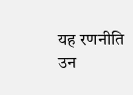यह रणनीति उन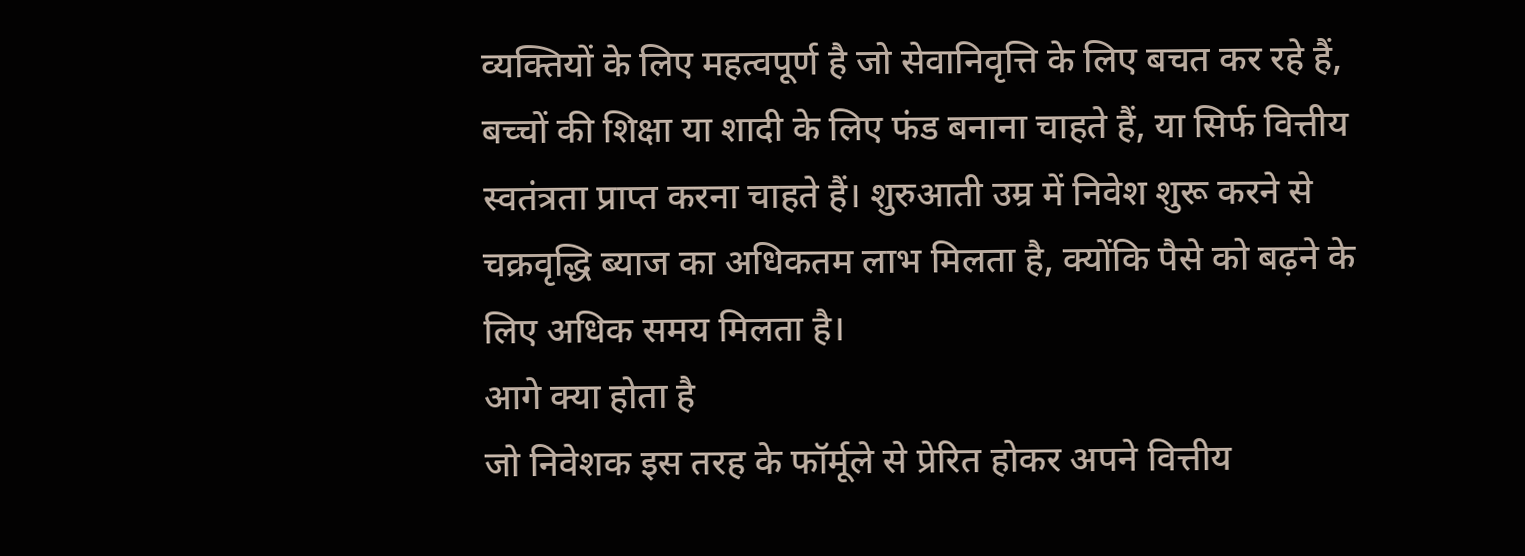व्यक्तियों के लिए महत्वपूर्ण है जो सेवानिवृत्ति के लिए बचत कर रहे हैं, बच्चों की शिक्षा या शादी के लिए फंड बनाना चाहते हैं, या सिर्फ वित्तीय स्वतंत्रता प्राप्त करना चाहते हैं। शुरुआती उम्र में निवेश शुरू करने से चक्रवृद्धि ब्याज का अधिकतम लाभ मिलता है, क्योंकि पैसे को बढ़ने के लिए अधिक समय मिलता है।
आगे क्या होता है
जो निवेशक इस तरह के फॉर्मूले से प्रेरित होकर अपने वित्तीय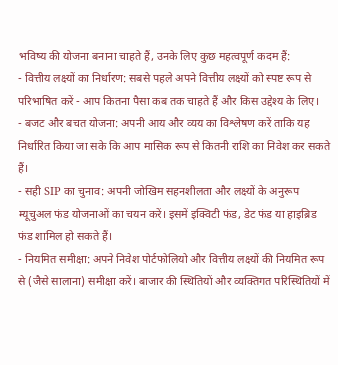भविष्य की योजना बनाना चाहते हैं, उनके लिए कुछ महत्वपूर्ण कदम हैं:
- वित्तीय लक्ष्यों का निर्धारण: सबसे पहले अपने वित्तीय लक्ष्यों को स्पष्ट रूप से परिभाषित करें - आप कितना पैसा कब तक चाहते हैं और किस उद्देश्य के लिए।
- बजट और बचत योजना: अपनी आय और व्यय का विश्लेषण करें ताकि यह निर्धारित किया जा सके कि आप मासिक रूप से कितनी राशि का निवेश कर सकते हैं।
- सही SIP का चुनाव: अपनी जोखिम सहनशीलता और लक्ष्यों के अनुरूप म्यूचुअल फंड योजनाओं का चयन करें। इसमें इक्विटी फंड, डेट फंड या हाइब्रिड फंड शामिल हो सकते हैं।
- नियमित समीक्षा: अपने निवेश पोर्टफोलियो और वित्तीय लक्ष्यों की नियमित रूप से (जैसे सालाना) समीक्षा करें। बाजार की स्थितियों और व्यक्तिगत परिस्थितियों में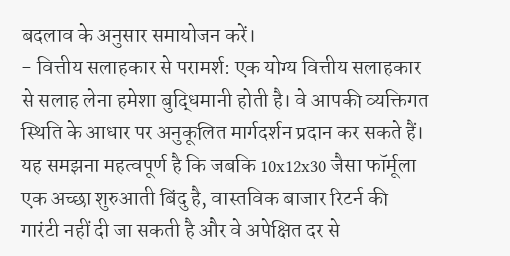बदलाव के अनुसार समायोजन करें।
- वित्तीय सलाहकार से परामर्श: एक योग्य वित्तीय सलाहकार से सलाह लेना हमेशा बुद्धिमानी होती है। वे आपकी व्यक्तिगत स्थिति के आधार पर अनुकूलित मार्गदर्शन प्रदान कर सकते हैं।
यह समझना महत्वपूर्ण है कि जबकि 10x12x30 जैसा फॉर्मूला एक अच्छा शुरुआती बिंदु है, वास्तविक बाजार रिटर्न की गारंटी नहीं दी जा सकती है और वे अपेक्षित दर से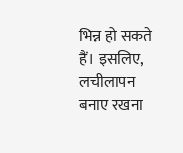भिन्न हो सकते हैं। इसलिए, लचीलापन बनाए रखना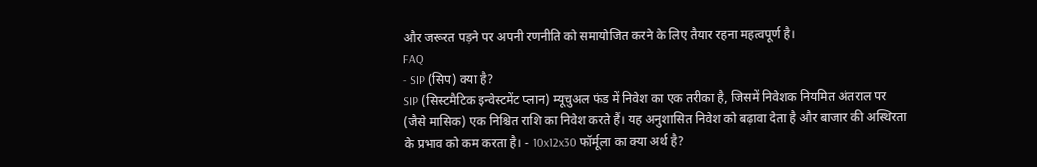और जरूरत पड़ने पर अपनी रणनीति को समायोजित करने के लिए तैयार रहना महत्वपूर्ण है।
FAQ
- SIP (सिप) क्या है?
SIP (सिस्टमैटिक इन्वेस्टमेंट प्लान) म्यूचुअल फंड में निवेश का एक तरीका है, जिसमें निवेशक नियमित अंतराल पर (जैसे मासिक) एक निश्चित राशि का निवेश करते हैं। यह अनुशासित निवेश को बढ़ावा देता है और बाजार की अस्थिरता के प्रभाव को कम करता है। - 10x12x30 फॉर्मूला का क्या अर्थ है?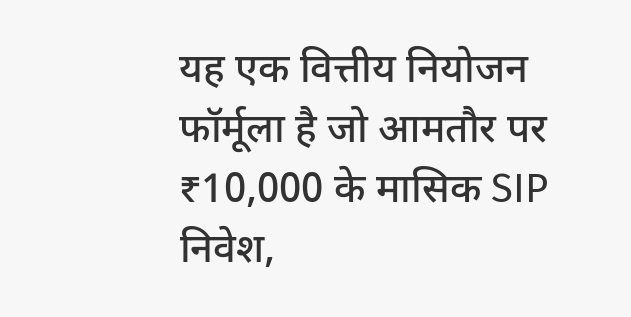यह एक वित्तीय नियोजन फॉर्मूला है जो आमतौर पर ₹10,000 के मासिक SIP निवेश,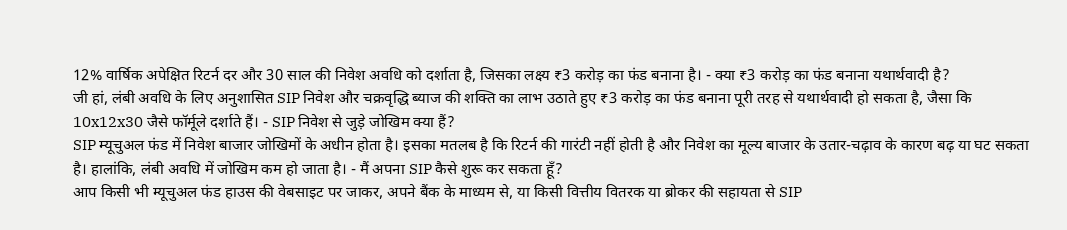12% वार्षिक अपेक्षित रिटर्न दर और 30 साल की निवेश अवधि को दर्शाता है, जिसका लक्ष्य ₹3 करोड़ का फंड बनाना है। - क्या ₹3 करोड़ का फंड बनाना यथार्थवादी है?
जी हां, लंबी अवधि के लिए अनुशासित SIP निवेश और चक्रवृद्धि ब्याज की शक्ति का लाभ उठाते हुए ₹3 करोड़ का फंड बनाना पूरी तरह से यथार्थवादी हो सकता है, जैसा कि 10x12x30 जैसे फॉर्मूले दर्शाते हैं। - SIP निवेश से जुड़े जोखिम क्या हैं?
SIP म्यूचुअल फंड में निवेश बाजार जोखिमों के अधीन होता है। इसका मतलब है कि रिटर्न की गारंटी नहीं होती है और निवेश का मूल्य बाजार के उतार-चढ़ाव के कारण बढ़ या घट सकता है। हालांकि, लंबी अवधि में जोखिम कम हो जाता है। - मैं अपना SIP कैसे शुरू कर सकता हूँ?
आप किसी भी म्यूचुअल फंड हाउस की वेबसाइट पर जाकर, अपने बैंक के माध्यम से, या किसी वित्तीय वितरक या ब्रोकर की सहायता से SIP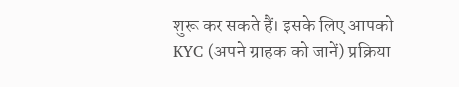शुरू कर सकते हैं। इसके लिए आपको KYC (अपने ग्राहक को जानें) प्रक्रिया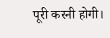पूरी करनी होगी।